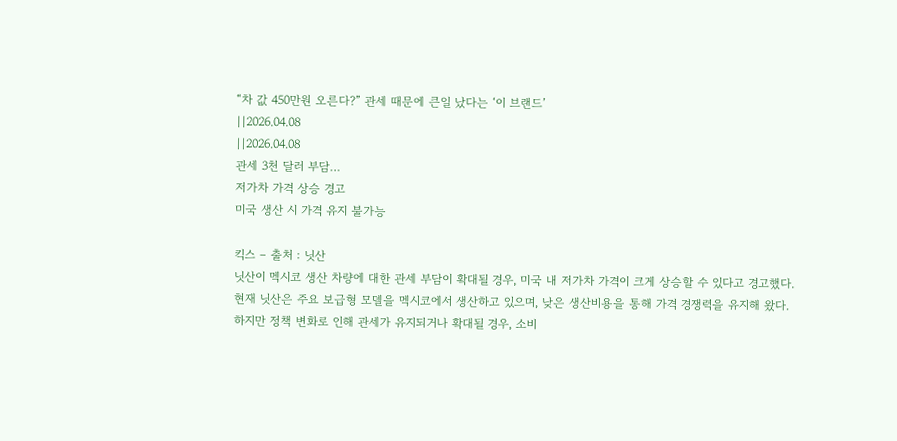“차 값 450만원 오른다?” 관세 때문에 큰일 났다는 ‘이 브랜드’
||2026.04.08
||2026.04.08
관세 3천 달러 부담…
저가차 가격 상승 경고
미국 생산 시 가격 유지 불가능

킥스 – 출처 : 닛산
닛산이 멕시코 생산 차량에 대한 관세 부담이 확대될 경우, 미국 내 저가차 가격이 크게 상승할 수 있다고 경고했다.
현재 닛산은 주요 보급형 모델을 멕시코에서 생산하고 있으며, 낮은 생산비용을 통해 가격 경쟁력을 유지해 왔다.
하지만 정책 변화로 인해 관세가 유지되거나 확대될 경우, 소비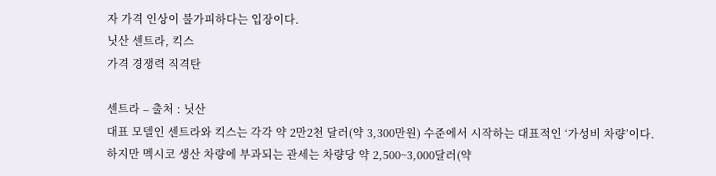자 가격 인상이 불가피하다는 입장이다.
닛산 센트라, 킥스
가격 경쟁력 직격탄

센트라 – 출처 : 닛산
대표 모델인 센트라와 킥스는 각각 약 2만2천 달러(약 3,300만원) 수준에서 시작하는 대표적인 ‘가성비 차량’이다.
하지만 멕시코 생산 차량에 부과되는 관세는 차량당 약 2,500~3,000달러(약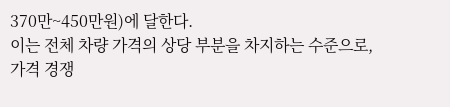370만~450만원)에 달한다.
이는 전체 차량 가격의 상당 부분을 차지하는 수준으로, 가격 경쟁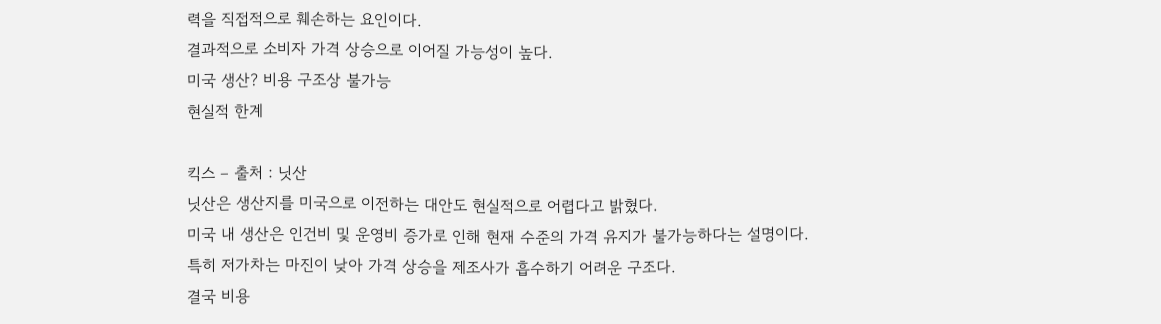력을 직접적으로 훼손하는 요인이다.
결과적으로 소비자 가격 상승으로 이어질 가능성이 높다.
미국 생산? 비용 구조상 불가능
현실적 한계

킥스 – 출처 : 닛산
닛산은 생산지를 미국으로 이전하는 대안도 현실적으로 어렵다고 밝혔다.
미국 내 생산은 인건비 및 운영비 증가로 인해 현재 수준의 가격 유지가 불가능하다는 설명이다.
특히 저가차는 마진이 낮아 가격 상승을 제조사가 흡수하기 어려운 구조다.
결국 비용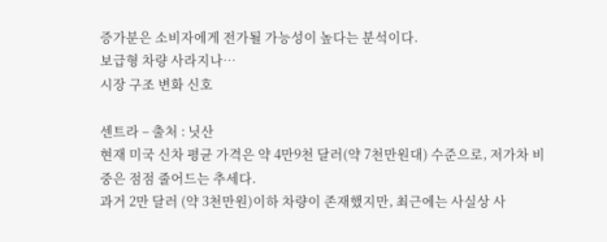증가분은 소비자에게 전가될 가능성이 높다는 분석이다.
보급형 차량 사라지나…
시장 구조 변화 신호

센트라 – 출처 : 닛산
현재 미국 신차 평균 가격은 약 4만9천 달러(약 7천만원대) 수준으로, 저가차 비중은 점점 줄어드는 추세다.
과거 2만 달러 (약 3천만원)이하 차량이 존재했지만, 최근에는 사실상 사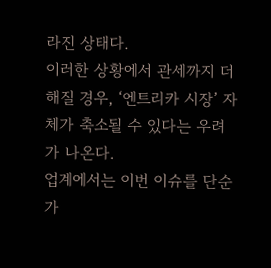라진 상태다.
이러한 상황에서 관세까지 더해질 경우, ‘엔트리카 시장’ 자체가 축소될 수 있다는 우려가 나온다.
업계에서는 이번 이슈를 단순 가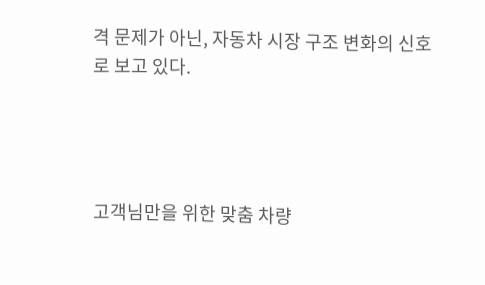격 문제가 아닌, 자동차 시장 구조 변화의 신호로 보고 있다.




고객님만을 위한 맞춤 차량